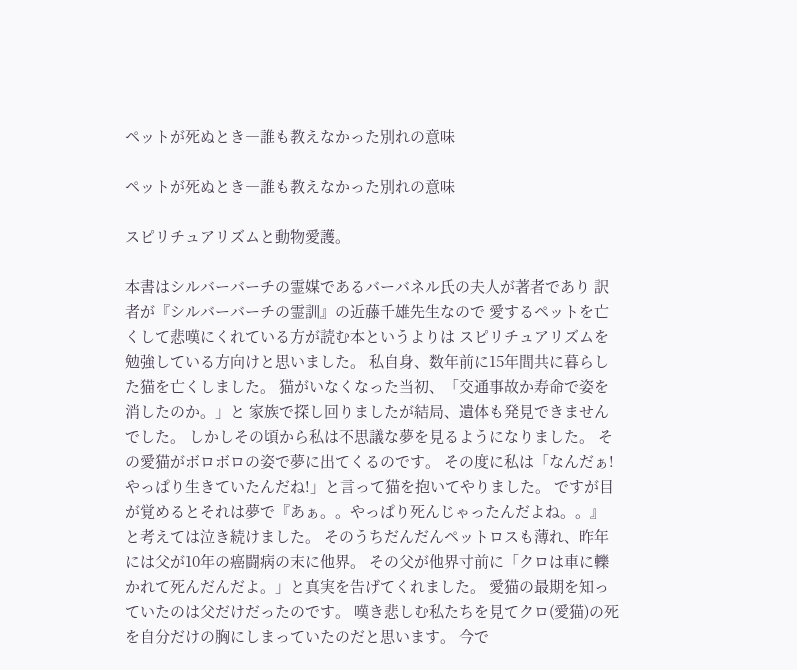ペットが死ぬとき―誰も教えなかった別れの意味

ペットが死ぬとき―誰も教えなかった別れの意味

スピリチュアリズムと動物愛護。

本書はシルバーバーチの霊媒であるバーバネル氏の夫人が著者であり 訳者が『シルバーバーチの霊訓』の近藤千雄先生なので 愛するペットを亡くして悲嘆にくれている方が読む本というよりは スピリチュアリズムを勉強している方向けと思いました。 私自身、数年前に15年間共に暮らした猫を亡くしました。 猫がいなくなった当初、「交通事故か寿命で姿を消したのか。」と 家族で探し回りましたが結局、遺体も発見できませんでした。 しかしその頃から私は不思議な夢を見るようになりました。 その愛猫がボロボロの姿で夢に出てくるのです。 その度に私は「なんだぁ!やっぱり生きていたんだね!」と言って猫を抱いてやりました。 ですが目が覚めるとそれは夢で『あぁ。。やっぱり死んじゃったんだよね。。』 と考えては泣き続けました。 そのうちだんだんペットロスも薄れ、昨年には父が10年の癌闘病の末に他界。 その父が他界寸前に「クロは車に轢かれて死んだんだよ。」と真実を告げてくれました。 愛猫の最期を知っていたのは父だけだったのです。 嘆き悲しむ私たちを見てクロ(愛猫)の死を自分だけの胸にしまっていたのだと思います。 今で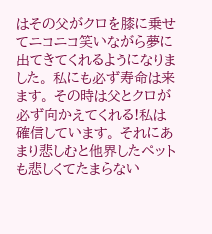はその父がクロを膝に乗せてニコニコ笑いながら夢に出てきてくれるようになりました。 私にも必ず寿命は来ます。 その時は父とクロが必ず向かえてくれる!私は確信しています。 それにあまり悲しむと他界したペットも悲しくてたまらない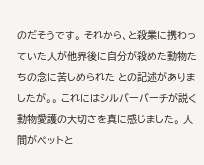のだそうです。 それから、と殺業に携わっていた人が他界後に自分が殺めた動物たちの念に苦しめられた との記述がありましたが。。 これにはシルバーバーチが説く動物愛護の大切さを真に感じました。 人間がペットと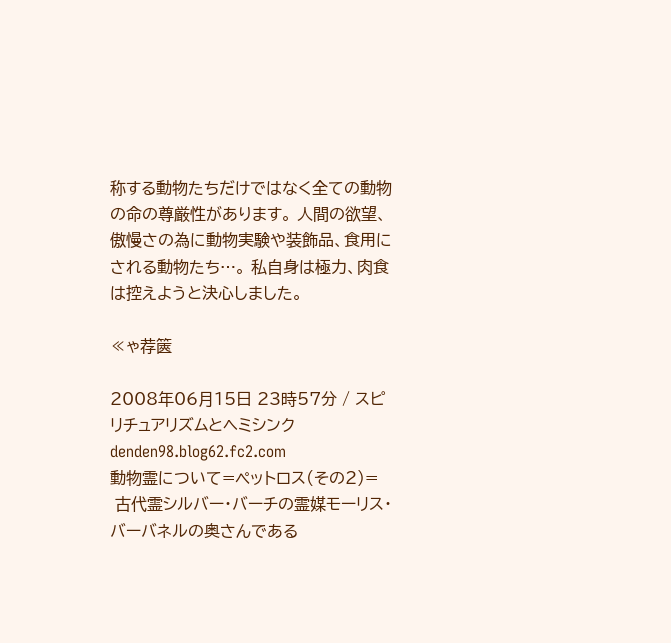称する動物たちだけではなく全ての動物の命の尊厳性があります。 人間の欲望、傲慢さの為に動物実験や装飾品、食用にされる動物たち…。 私自身は極力、肉食は控えようと決心しました。

≪ゃ荐篋

2008年06月15日 23時57分 / スピリチュアリズムとヘミシンク denden98.blog62.fc2.com
動物霊について=ペットロス(その2)=
 古代霊シルバー・バーチの霊媒モーリス・バーバネルの奥さんである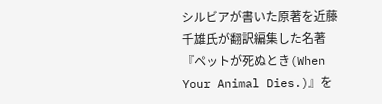シルビアが書いた原著を近藤 千雄氏が翻訳編集した名著『ペットが死ぬとき(When Your Animal Dies.)』を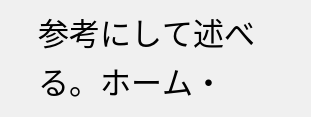参考にして述べる。ホーム・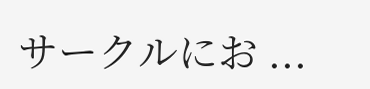サークルにお ...